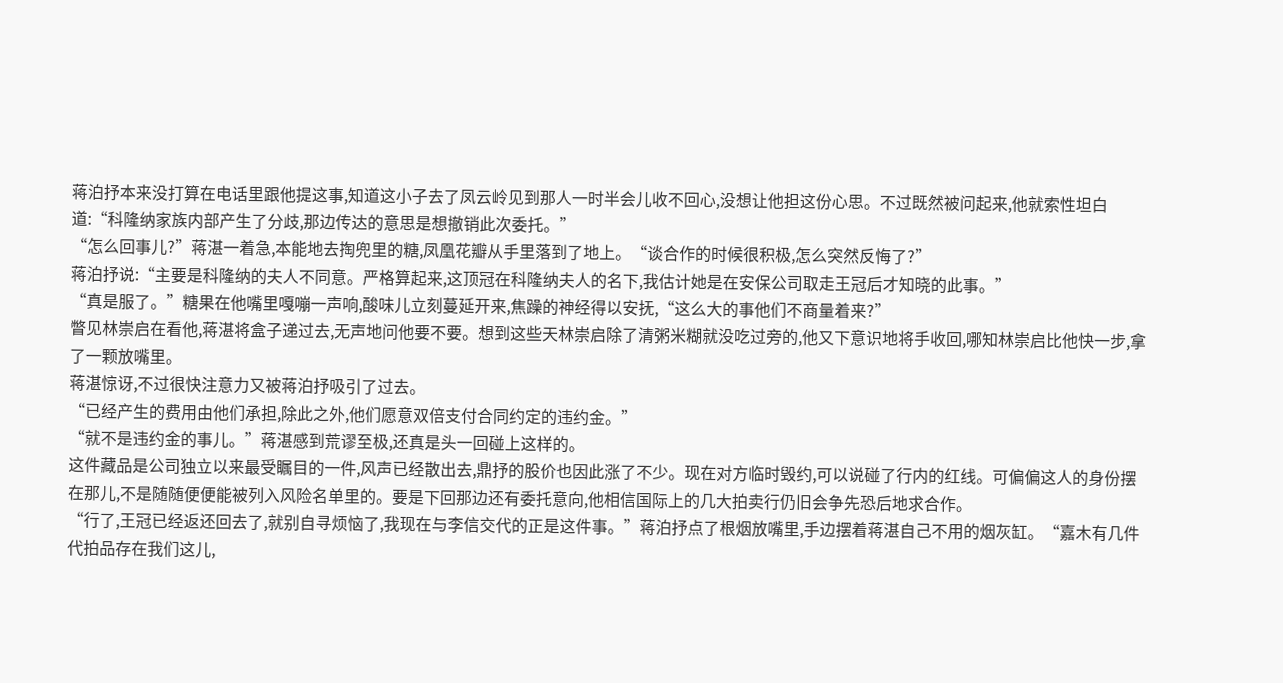蒋泊抒本来没打算在电话里跟他提这事,知道这小子去了凤云岭见到那人一时半会儿收不回心,没想让他担这份心思。不过既然被问起来,他就索性坦白道:“科隆纳家族内部产生了分歧,那边传达的意思是想撤销此次委托。”
“怎么回事儿?”蒋湛一着急,本能地去掏兜里的糖,凤凰花瓣从手里落到了地上。“谈合作的时候很积极,怎么突然反悔了?”
蒋泊抒说:“主要是科隆纳的夫人不同意。严格算起来,这顶冠在科隆纳夫人的名下,我估计她是在安保公司取走王冠后才知晓的此事。”
“真是服了。”糖果在他嘴里嘎嘣一声响,酸味儿立刻蔓延开来,焦躁的神经得以安抚,“这么大的事他们不商量着来?”
瞥见林崇启在看他,蒋湛将盒子递过去,无声地问他要不要。想到这些天林崇启除了清粥米糊就没吃过旁的,他又下意识地将手收回,哪知林崇启比他快一步,拿了一颗放嘴里。
蒋湛惊讶,不过很快注意力又被蒋泊抒吸引了过去。
“已经产生的费用由他们承担,除此之外,他们愿意双倍支付合同约定的违约金。”
“就不是违约金的事儿。”蒋湛感到荒谬至极,还真是头一回碰上这样的。
这件藏品是公司独立以来最受瞩目的一件,风声已经散出去,鼎抒的股价也因此涨了不少。现在对方临时毁约,可以说碰了行内的红线。可偏偏这人的身份摆在那儿,不是随随便便能被列入风险名单里的。要是下回那边还有委托意向,他相信国际上的几大拍卖行仍旧会争先恐后地求合作。
“行了,王冠已经返还回去了,就别自寻烦恼了,我现在与李信交代的正是这件事。”蒋泊抒点了根烟放嘴里,手边摆着蒋湛自己不用的烟灰缸。“嘉木有几件代拍品存在我们这儿,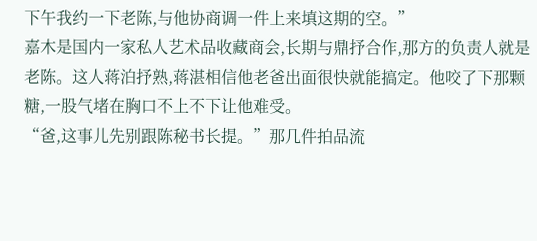下午我约一下老陈,与他协商调一件上来填这期的空。”
嘉木是国内一家私人艺术品收藏商会,长期与鼎抒合作,那方的负责人就是老陈。这人蒋泊抒熟,蒋湛相信他老爸出面很快就能搞定。他咬了下那颗糖,一股气堵在胸口不上不下让他难受。
“爸,这事儿先别跟陈秘书长提。”那几件拍品流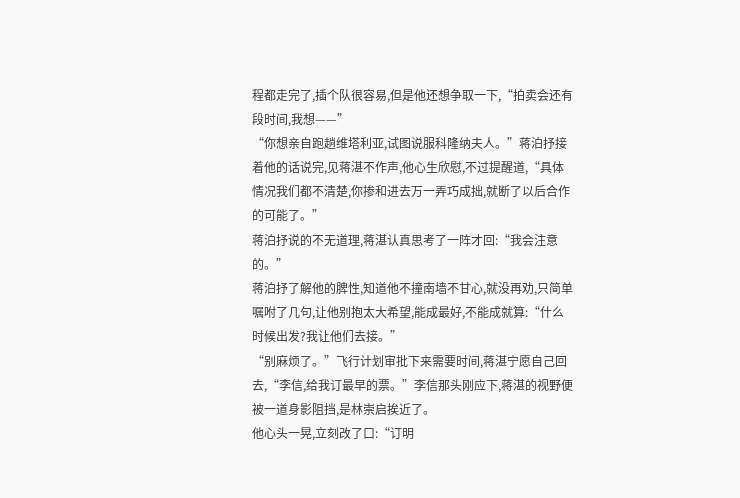程都走完了,插个队很容易,但是他还想争取一下,“拍卖会还有段时间,我想——”
“你想亲自跑趟维塔利亚,试图说服科隆纳夫人。”蒋泊抒接着他的话说完,见蒋湛不作声,他心生欣慰,不过提醒道,“具体情况我们都不清楚,你掺和进去万一弄巧成拙,就断了以后合作的可能了。”
蒋泊抒说的不无道理,蒋湛认真思考了一阵才回:“我会注意的。”
蒋泊抒了解他的脾性,知道他不撞南墙不甘心,就没再劝,只简单嘱咐了几句,让他别抱太大希望,能成最好,不能成就算:“什么时候出发?我让他们去接。”
“别麻烦了。”飞行计划审批下来需要时间,蒋湛宁愿自己回去,“李信,给我订最早的票。”李信那头刚应下,蒋湛的视野便被一道身影阻挡,是林崇启挨近了。
他心头一晃,立刻改了口:“订明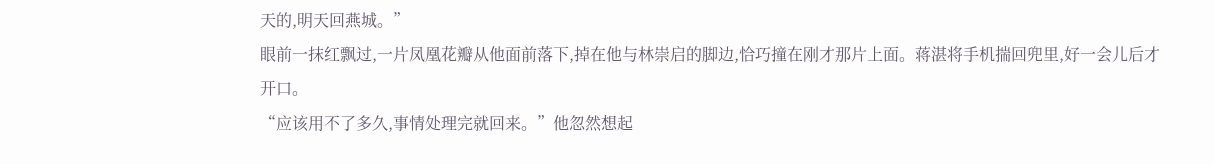天的,明天回燕城。”
眼前一抹红飘过,一片凤凰花瓣从他面前落下,掉在他与林崇启的脚边,恰巧撞在刚才那片上面。蒋湛将手机揣回兜里,好一会儿后才开口。
“应该用不了多久,事情处理完就回来。”他忽然想起